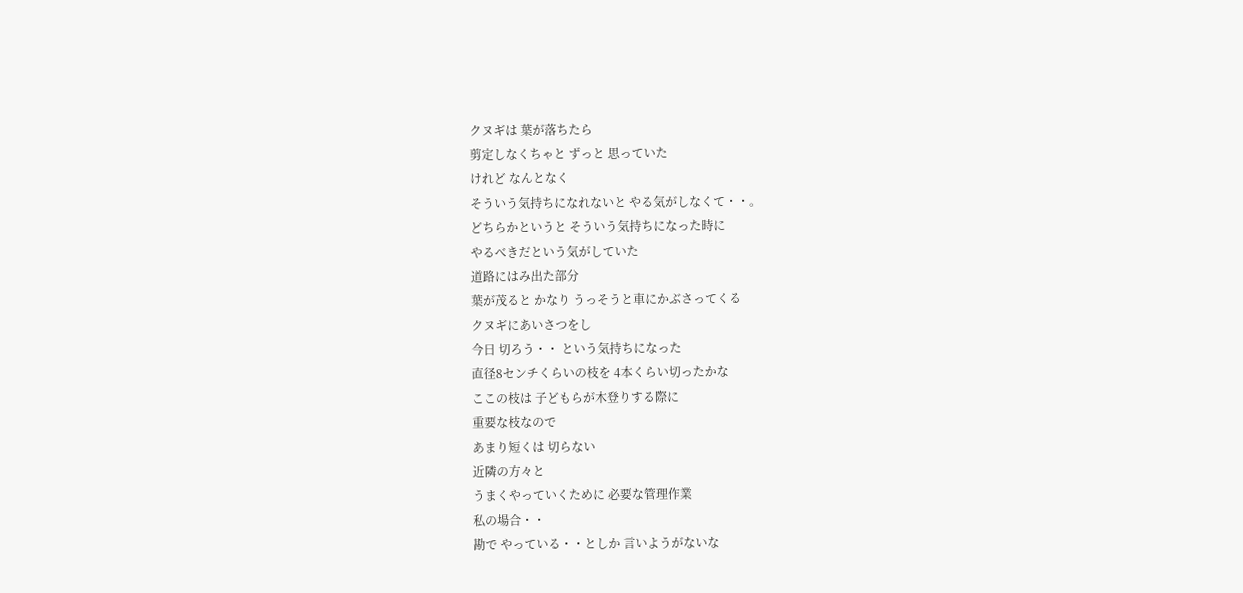クヌギは 葉が落ちたら
剪定しなくちゃと ずっと 思っていた
けれど なんとなく
そういう気持ちになれないと やる気がしなくて・・。
どちらかというと そういう気持ちになった時に
やるべきだという気がしていた
道路にはみ出た部分
葉が茂ると かなり うっそうと車にかぶさってくる
クヌギにあいさつをし
今日 切ろう・・ という気持ちになった
直径8センチくらいの枝を 4本くらい切ったかな
ここの枝は 子どもらが木登りする際に
重要な枝なので
あまり短くは 切らない
近隣の方々と
うまくやっていくために 必要な管理作業
私の場合・・
勘で やっている・・としか 言いようがないな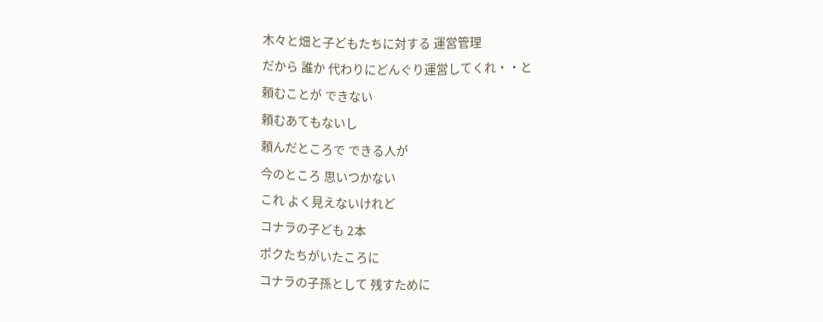木々と畑と子どもたちに対する 運営管理
だから 誰か 代わりにどんぐり運営してくれ・・と
頼むことが できない
頼むあてもないし
頼んだところで できる人が
今のところ 思いつかない
これ よく見えないけれど
コナラの子ども 2本
ポクたちがいたころに
コナラの子孫として 残すために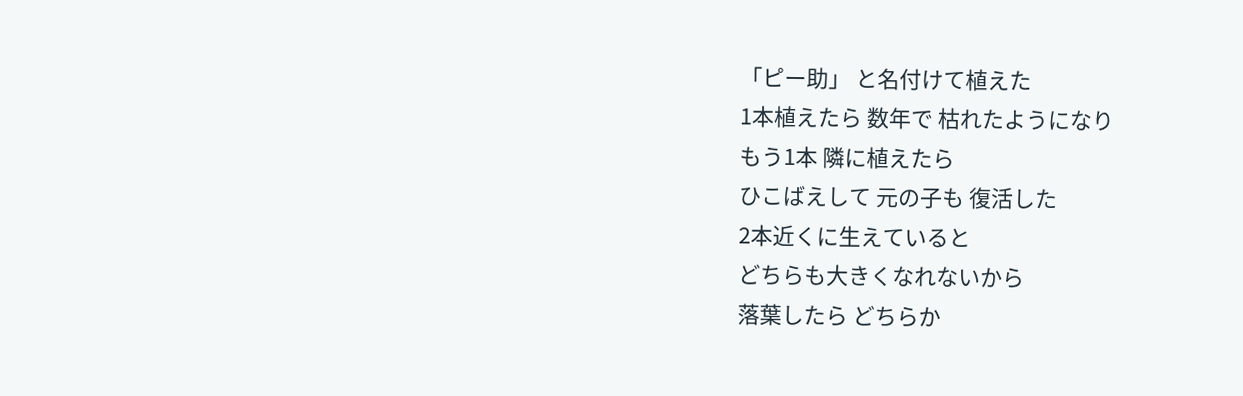「ピー助」 と名付けて植えた
1本植えたら 数年で 枯れたようになり
もう1本 隣に植えたら
ひこばえして 元の子も 復活した
2本近くに生えていると
どちらも大きくなれないから
落葉したら どちらか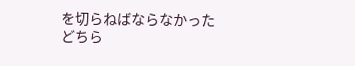を切らねばならなかった
どちら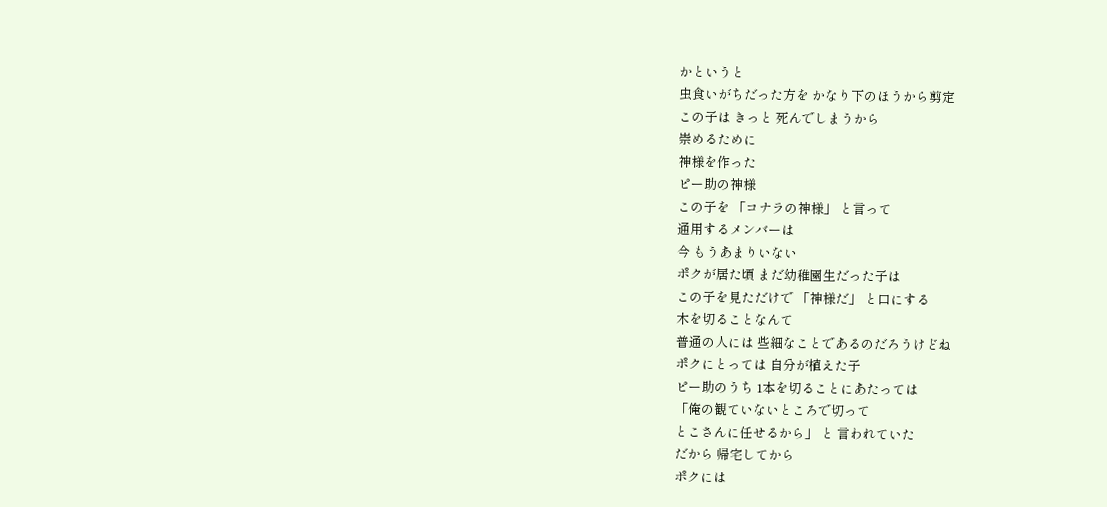かというと
虫食いがちだった方を かなり下のほうから剪定
この子は きっと 死んでしまうから
崇めるために
神様を作った
ピー助の神様
この子を 「コナラの神様」 と言って
通用するメンバーは
今 もうあまりいない
ポクが居た頃 まだ幼稚園生だった子は
この子を見ただけで 「神様だ」 と口にする
木を切ることなんて
普通の人には 些細なことであるのだろうけどね
ポクにとっては 自分が植えた子
ピー助のうち 1本を切ることにあたっては
「俺の観ていないところで切って
とこさんに任せるから」 と 言われていた
だから 帰宅してから
ポクには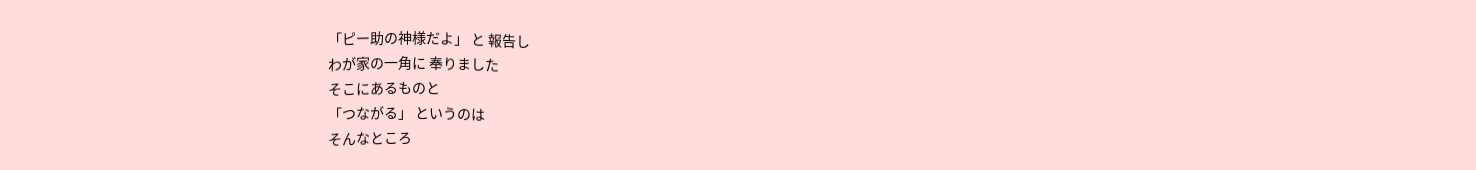「ピー助の神様だよ」 と 報告し
わが家の一角に 奉りました
そこにあるものと
「つながる」 というのは
そんなところ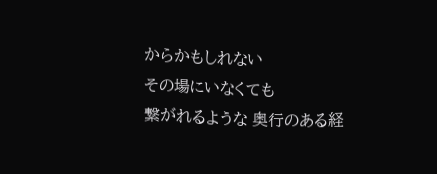からかもしれない
その場にいなくても
繋がれるような 奥行のある経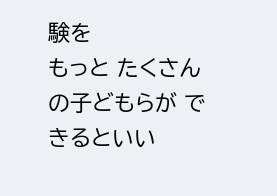験を
もっと たくさんの子どもらが できるといい